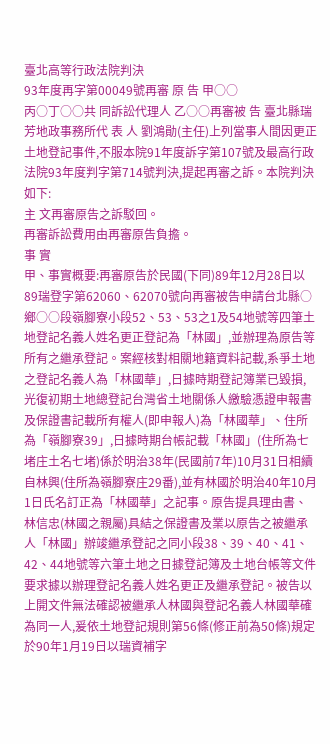臺北高等行政法院判決
93年度再字第00049號再審 原 告 甲○○
丙○丁○○共 同訴訟代理人 乙○○再審被 告 臺北縣瑞芳地政事務所代 表 人 劉鴻勛(主任)上列當事人間因更正土地登記事件,不服本院91年度訴字第107號及最高行政法院93年度判字第714號判決,提起再審之訴。本院判決如下:
主 文再審原告之訴駁回。
再審訴訟費用由再審原告負擔。
事 實
甲、事實概要:再審原告於民國(下同)89年12月28日以89瑞登字第62060、62070號向再審被告申請台北縣○鄉○○段嶺腳寮小段52、53、53之1及54地號等四筆土地登記名義人姓名更正登記為「林國」,並辦理為原告等所有之繼承登記。案經核對相關地籍資料記載,系爭土地之登記名義人為「林國華」,日據時期登記簿業已毀損,光復初期土地總登記台灣省土地關係人繳驗憑證申報書及保證書記載所有權人(即申報人)為「林國華」、住所為「嶺腳寮39」,日據時期台帳記載「林國」(住所為七堵庄土名七堵)係於明治38年(民國前7年)10月31日相續自林興(住所為嶺腳寮庄29番),並有林國於明治40年10月1日氏名訂正為「林國華」之記事。原告提具理由書、林信忠(林國之親屬)具結之保證書及業以原告之被繼承人「林國」辦竣繼承登記之同小段38、39、40、41、42、44地號等六筆土地之日據登記簿及土地台帳等文件要求據以辦理登記名義人姓名更正及繼承登記。被告以上開文件無法確認被繼承人林國與登記名義人林國華確為同一人,爰依土地登記規則第56條(修正前為50條)規定於90年1月19日以瑞資補字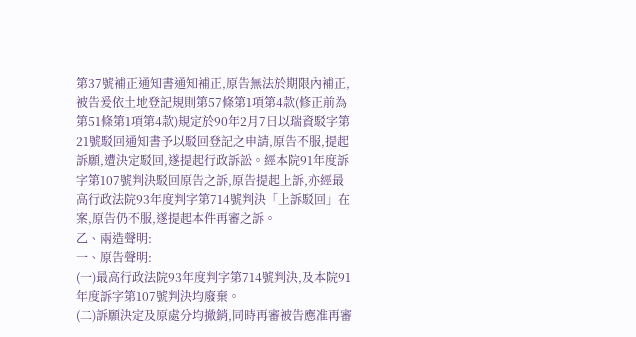第37號補正通知書通知補正,原告無法於期限內補正,被告爰依土地登記規則第57條第1項第4款(修正前為第51條第1項第4款)規定於90年2月7日以瑞資駁字第21號駁回通知書予以駁回登記之申請,原告不服,提起訴願,遭決定駁回,遂提起行政訴訟。經本院91年度訴字第107號判決駁回原告之訴,原告提起上訴,亦經最高行政法院93年度判字第714號判決「上訴駁回」在案,原告仍不服,遂提起本件再審之訴。
乙、兩造聲明:
一、原告聲明:
(一)最高行政法院93年度判字第714號判決,及本院91年度訴字第107號判決均廢棄。
(二)訴願決定及原處分均撤銷,同時再審被告應准再審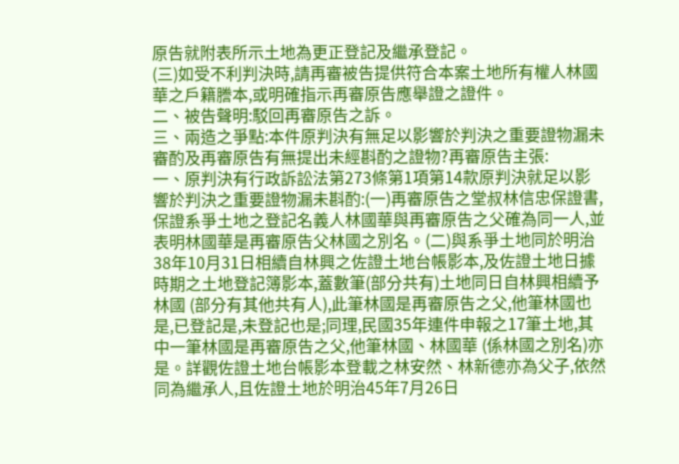原告就附表所示土地為更正登記及繼承登記。
(三)如受不利判決時,請再審被告提供符合本案土地所有權人林國華之戶籍謄本,或明確指示再審原告應舉證之證件。
二、被告聲明:駁回再審原告之訴。
三、兩造之爭點:本件原判決有無足以影響於判決之重要證物漏未審酌及再審原告有無提出未經斟酌之證物?再審原告主張:
一、原判決有行政訴訟法第273條第1項第14款原判決就足以影響於判決之重要證物漏未斟酌:(一)再審原告之堂叔林信忠保證書,保證系爭土地之登記名義人林國華與再審原告之父確為同一人,並表明林國華是再審原告父林國之別名。(二)與系爭土地同於明治38年10月31日相續自林興之佐證土地台帳影本,及佐證土地日據時期之土地登記簿影本,蓋數筆(部分共有)土地同日自林興相續予林國 (部分有其他共有人),此筆林國是再審原告之父,他筆林國也是,已登記是,未登記也是;同理,民國35年連件申報之17筆土地,其中一筆林國是再審原告之父,他筆林國、林國華 (係林國之別名)亦是。詳觀佐證土地台帳影本登載之林安然、林新德亦為父子,依然同為繼承人,且佐證土地於明治45年7月26日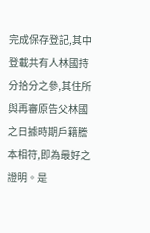完成保存登記,其中登載共有人林國持分拾分之參,其住所與再審原告父林國之日據時期戶籍謄本相符,即為最好之證明。是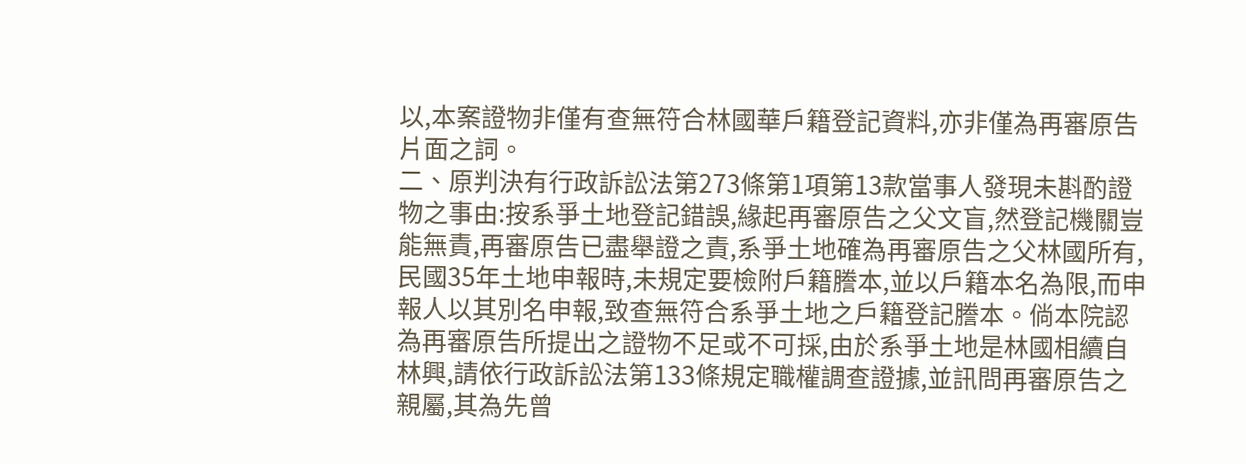以,本案證物非僅有查無符合林國華戶籍登記資料,亦非僅為再審原告片面之詞。
二、原判決有行政訴訟法第273條第1項第13款當事人發現未斟酌證物之事由:按系爭土地登記錯誤,緣起再審原告之父文盲,然登記機關豈能無責,再審原告已盡舉證之責,系爭土地確為再審原告之父林國所有,民國35年土地申報時,未規定要檢附戶籍謄本,並以戶籍本名為限,而申報人以其別名申報,致查無符合系爭土地之戶籍登記謄本。倘本院認為再審原告所提出之證物不足或不可採,由於系爭土地是林國相續自林興,請依行政訴訟法第133條規定職權調查證據,並訊問再審原告之親屬,其為先曾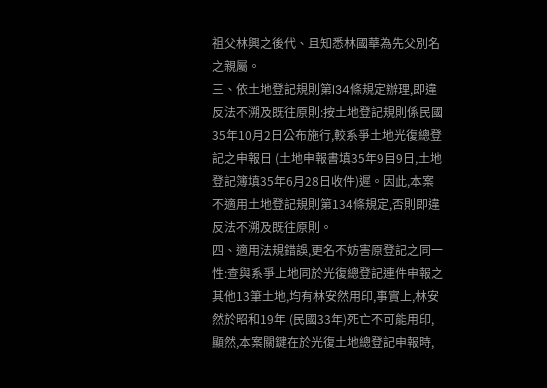祖父林興之後代、且知悉林國華為先父別名之親屬。
三、依土地登記規則第l34條規定辦理,即違反法不溯及既往原則:按土地登記規則係民國35年10月2日公布施行,較系爭土地光復總登記之申報日 (土地申報書填35年9目9日,土地登記簿填35年6月28日收件)遲。因此,本案不適用土地登記規則第134條規定,否則即違反法不溯及既往原則。
四、適用法規錯誤,更名不妨害原登記之同一性:查與系爭上地同於光復總登記連件申報之其他13筆土地,均有林安然用印,事實上,林安然於昭和19年 (民國33年)死亡不可能用印,顯然,本案關鍵在於光復土地總登記申報時,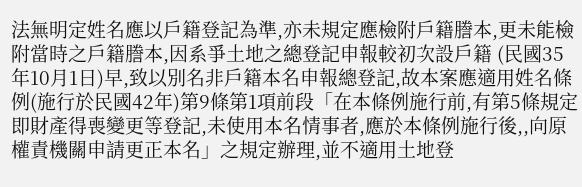法無明定姓名應以戶籍登記為準,亦未規定應檢附戶籍謄本,更未能檢附當時之戶籍謄本,因系爭土地之總登記申報較初次設戶籍 (民國35年10月1日)早,致以別名非戶籍本名申報總登記,故本案應適用姓名條例(施行於民國42年)第9條第1項前段「在本條例施行前,有第5條規定即財產得喪變更等登記,未使用本名情事者,應於本條例施行後,,向原權責機關申請更正本名」之規定辦理,並不適用土地登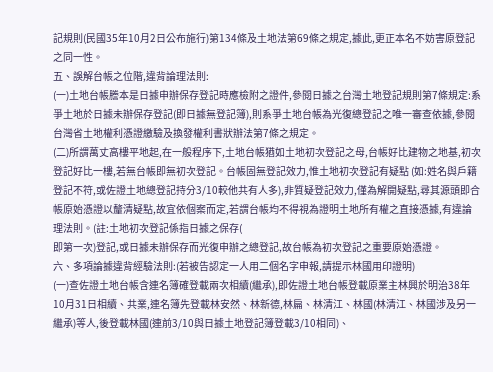記規則(民國35年10月2日公布施行)第134條及土地法第69條之規定,據此,更正本名不妨害原登記之同一性。
五、誤解台帳之位階,違背論理法則:
(一)土地台帳謄本是日據申辦保存登記時應檢附之證件,參閱日據之台灣土地登記規則第7條規定:系爭土地於日據未辦保存登記(即日據無登記簿),則系爭土地台帳為光復總登記之唯一審查依據,參閱台灣省土地權利憑證繳驗及換發權利書狀辦法第7條之規定。
(二)所謂萬丈高樓平地起,在一般程序下,土地台帳猶如土地初次登記之母,台帳好比建物之地基,初次登記好比一樓,若無台帳即無初次登記。台帳固無登記效力,惟土地初次登記有疑點 (如:姓名與戶籍登記不符,或佐證土地總登記持分3/10較他共有人多),非質疑登記效力,僅為解開疑點,尋其源頭即合帳原始憑證以釐清疑點,故宜依個案而定,若謂台帳均不得視為證明土地所有權之直接憑據,有違論理法則。(註:土地初次登記係指日據之保存(
即第一次)登記,或日據未辦保存而光復申辦之總登記,故台帳為初次登記之重要原始憑證。
六、多項論據違背經驗法則:(若被告認定一人用二個名字申報,請提示林國用印證明)
(一)查佐證土地台帳含連名簿確登載兩次相續(繼承),即佐證土地台帳登載原業主林興於明治38年10月31日相續、共業,連名簿先登載林安然、林新德,林扁、林清江、林國(林清江、林國涉及另一繼承)等人,後登載林國(連前3/10與日據土地登記簿登載3/10相同)、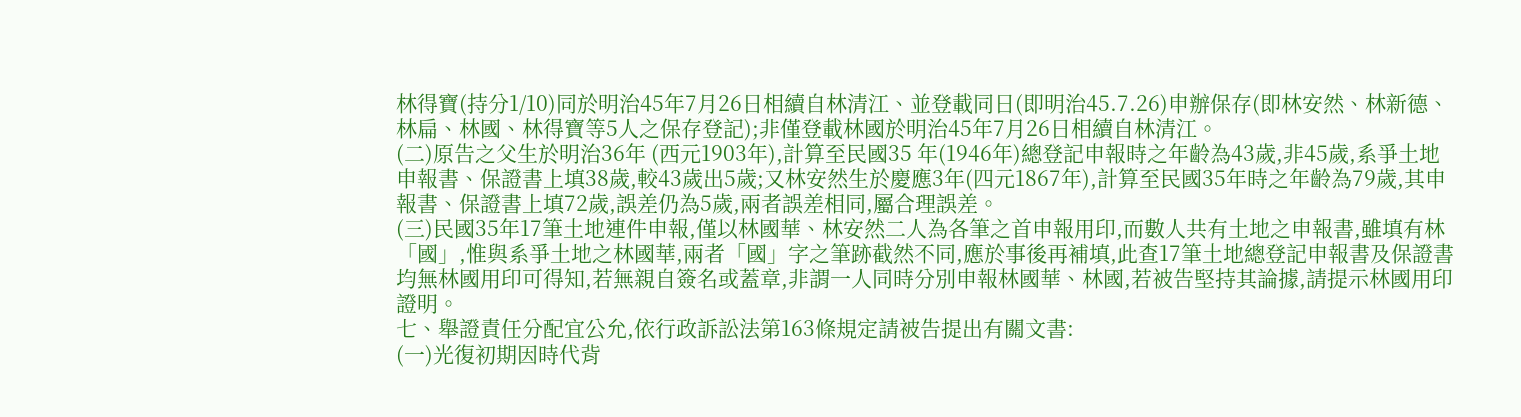林得寶(持分1/10)同於明治45年7月26日相續自林清江、並登載同日(即明治45.7.26)申辦保存(即林安然、林新德、林扁、林國、林得寶等5人之保存登記);非僅登載林國於明治45年7月26日相續自林清江。
(二)原告之父生於明治36年 (西元1903年),計算至民國35 年(1946年)總登記申報時之年齡為43歲,非45歲,系爭土地申報書、保證書上填38歲,較43歲出5歲;又林安然生於慶應3年(四元1867年),計算至民國35年時之年齡為79歲,其申報書、保證書上填72歲,誤差仍為5歲,兩者誤差相同,屬合理誤差。
(三)民國35年17筆土地連件申報,僅以林國華、林安然二人為各筆之首申報用印,而數人共有土地之申報書,雖填有林「國」,惟與系爭土地之林國華,兩者「國」字之筆跡截然不同,應於事後再補填,此查17筆土地總登記申報書及保證書均無林國用印可得知,若無親自簽名或蓋章,非謂一人同時分別申報林國華、林國,若被告堅持其論據,請提示林國用印證明。
七、舉證責任分配宜公允,依行政訴訟法第163條規定請被告提出有關文書:
(一)光復初期因時代背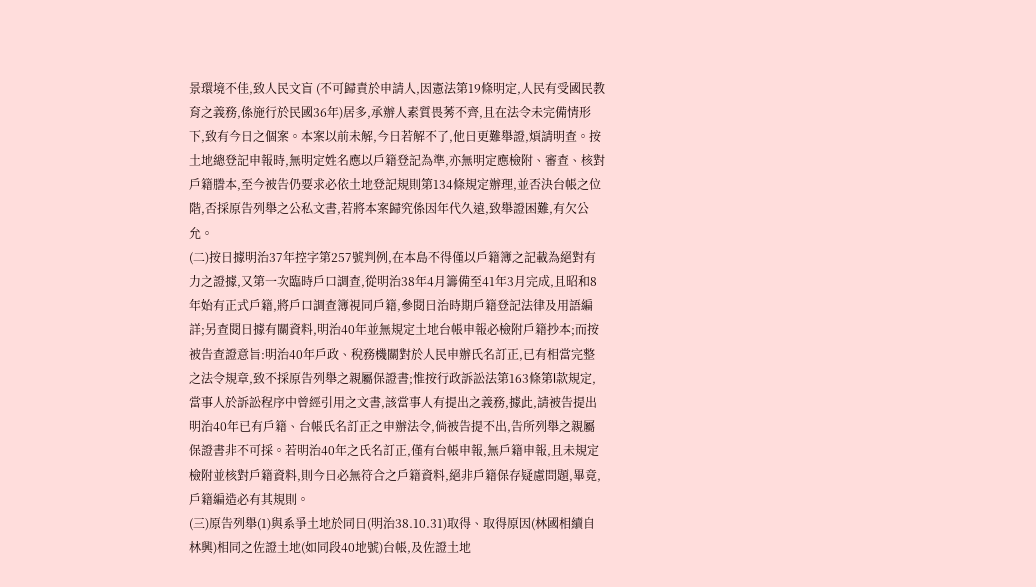景環境不佳,致人民文盲 (不可歸責於申請人,因憲法第19條明定,人民有受國民教育之義務,係施行於民國36年)居多,承辦人素質畏莠不齊,且在法令未完備情形下,致有今日之個案。本案以前未解,今日若解不了,他日更難舉證,煩請明查。按土地總登記申報時,無明定姓名應以戶籍登記為準,亦無明定應檢附、審查、核對戶籍謄本,至今被告仍要求必依土地登記規則第134條規定辦理,並否決台帳之位階,否採原告列舉之公私文書,若將本案歸究係因年代久遠,致舉證困難,有欠公允。
(二)按日據明治37年控字第257號判例,在本島不得僅以戶籍簿之記載為絕對有力之證據,又第一次臨時戶口調查,從明治38年4月籌備至41年3月完成,且昭和8年始有正式戶籍,將戶口調查簿視同戶籍,參閱日治時期戶籍登記法律及用語編詳;另查閱日據有關資料,明治40年並無規定土地台帳申報必檢附戶籍抄本;而按被告查證意旨:明治40年戶政、稅務機關對於人民申辦氏名訂正,已有相當完整之法令規章,致不採原告列舉之親屬保證書;惟按行政訴訟法第163條第l款規定,當事人於訴訟程序中曾經引用之文書,該當事人有提出之義務,據此,請被告提出明治40年已有戶籍、台帳氏名訂正之申辦法令,倘被告提不出,告所列舉之親屬保證書非不可採。若明治40年之氏名訂正,僅有台帳申報,無戶籍申報,且未規定檢附並核對戶籍資料,則今日必無符合之戶籍資料,絕非戶籍保存疑慮問題,畢竟,戶籍編造必有其規則。
(三)原告列舉(1)與系爭土地於同日(明治38.10.31)取得、取得原因(林國相續自林興)相同之佐證土地(如同段40地號)台帳,及佐證土地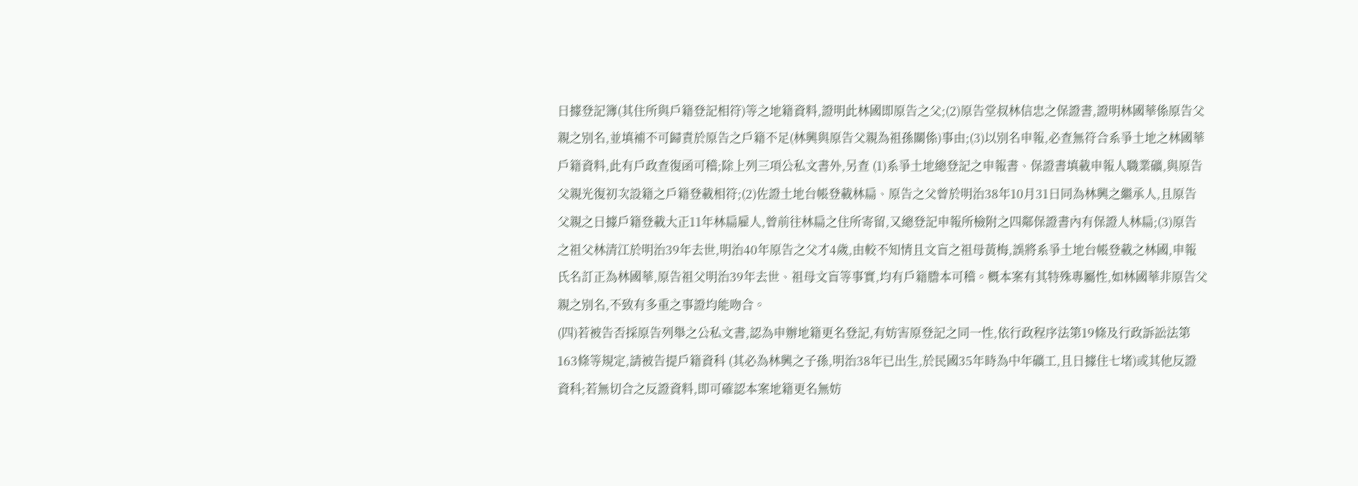日據登記簿(其住所與戶籍登記相符)等之地籍資料,證明此林國即原告之父;(2)原告堂叔林信忠之保證書,證明林國華係原告父親之別名,並填補不可歸責於原告之戶籍不足(林興與原告父親為祖孫關係)事由;(3)以別名申報,必查無符合系爭土地之林國華戶籍資料,此有戶政查復函可稽;除上列三項公私文書外,另查 (1)系爭土地總登記之申報書、保證書填載申報人職業礦,與原告父親光復初次設籍之戶籍登載相符;(2)佐證土地台帳登載林扁、原告之父曾於明治38年10月31日同為林興之繼承人,且原告父親之日據戶籍登載大正11年林扁雇人,曾前往林扁之住所寄留,又總登記申報所檢附之四鄰保證書內有保證人林扁;(3)原告之祖父林清江於明治39年去世,明治40年原告之父才4歲,由較不知情且文盲之祖母黃梅,誤將系爭土地台帳登載之林國,申報氏名訂正為林國華,原告祖父明治39年去世、祖母文盲等事實,均有戶籍謄本可稽。概本案有其特殊專屬性,如林國華非原告父親之別名,不致有多重之事證均能吻合。
(四)若被告否採原告列舉之公私文書,認為申辦地籍更名登記,有妨害原登記之同一性,依行政程序法第19條及行政訴訟法第163條等規定,請被告提戶籍資科 (其必為林興之子孫,明治38年已出生,於民國35年時為中年礦工,且日據住七堵)或其他反證資科;若無切合之反證資料,即可確認本案地籍更名無妨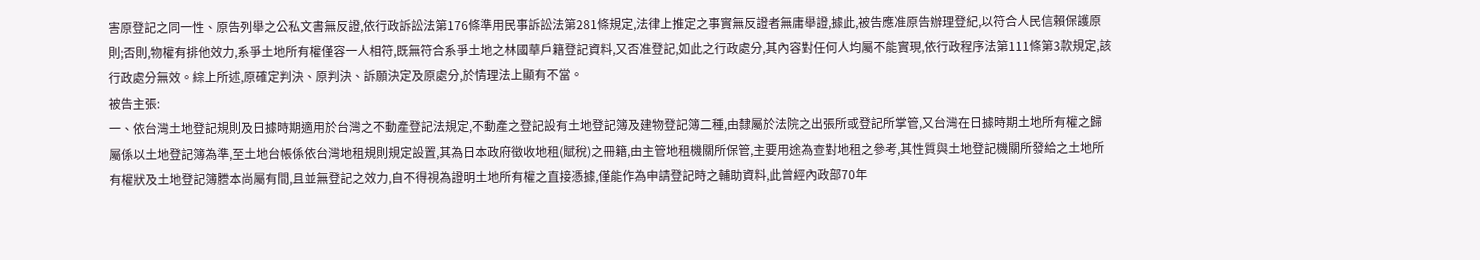害原登記之同一性、原告列舉之公私文書無反證,依行政訴訟法第176條準用民事訴訟法第281條規定,法律上推定之事實無反證者無庸舉證,據此,被告應准原告辦理登紀,以符合人民信賴保護原則;否則,物權有排他效力,系爭土地所有權僅容一人相符,既無符合系爭土地之林國華戶籍登記資料,又否准登記,如此之行政處分,其內容對任何人均屬不能實現,依行政程序法第111條第3款規定,該行政處分無效。綜上所述,原確定判決、原判決、訴願決定及原處分,於情理法上顯有不當。
被告主張:
一、依台灣土地登記規則及日據時期適用於台灣之不動產登記法規定,不動產之登記設有土地登記簿及建物登記簿二種,由隸屬於法院之出張所或登記所掌管,又台灣在日據時期土地所有權之歸屬係以土地登記簿為準,至土地台帳係依台灣地租規則規定設置,其為日本政府徵收地租(賦稅)之冊籍,由主管地租機關所保管,主要用途為查對地租之參考,其性質與土地登記機關所發給之土地所有權狀及土地登記簿謄本尚屬有間,且並無登記之效力,自不得視為證明土地所有權之直接憑據,僅能作為申請登記時之輔助資料,此曾經內政部70年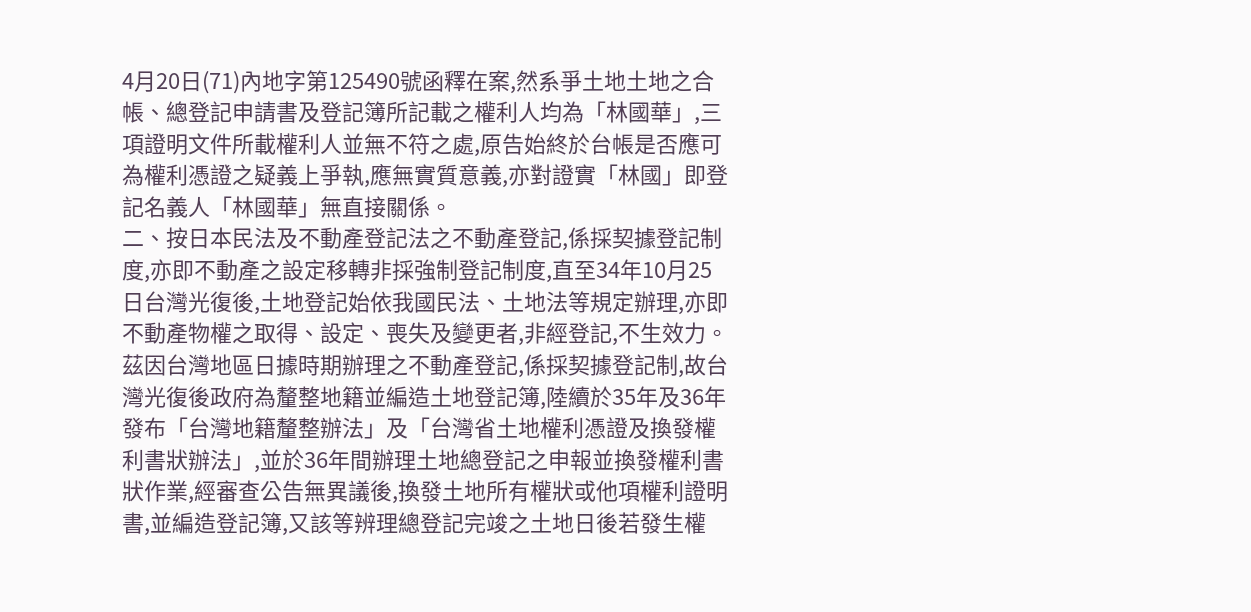4月20日(71)內地字第125490號函釋在案,然系爭土地土地之合帳、總登記申請書及登記簿所記載之權利人均為「林國華」,三項證明文件所載權利人並無不符之處,原告始終於台帳是否應可為權利憑證之疑義上爭執,應無實質意義,亦對證實「林國」即登記名義人「林國華」無直接關係。
二、按日本民法及不動產登記法之不動產登記,係採契據登記制度,亦即不動產之設定移轉非採強制登記制度,直至34年10月25日台灣光復後,土地登記始依我國民法、土地法等規定辦理,亦即不動產物權之取得、設定、喪失及變更者,非經登記,不生效力。茲因台灣地區日據時期辦理之不動產登記,係採契據登記制,故台灣光復後政府為釐整地籍並編造土地登記簿,陸續於35年及36年發布「台灣地籍釐整辦法」及「台灣省土地權利憑證及換發權利書狀辦法」,並於36年間辦理土地總登記之申報並換發權利書狀作業,經審查公告無異議後,換發土地所有權狀或他項權利證明書,並編造登記簿,又該等辨理總登記完竣之土地日後若發生權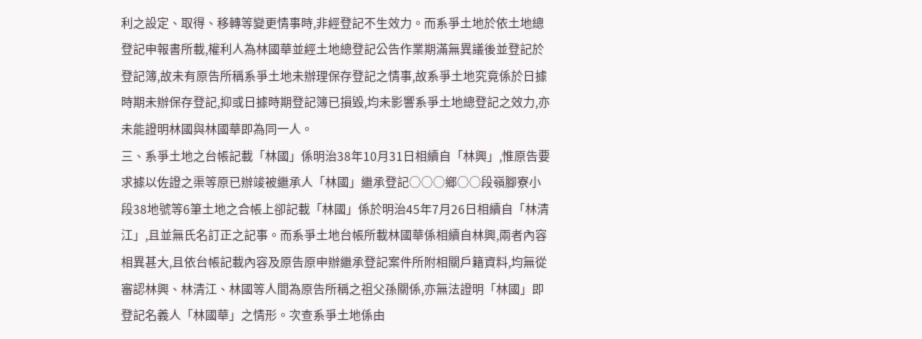利之設定、取得、移轉等變更情事時,非經登記不生效力。而系爭土地於依土地總登記申報書所載,權利人為林國華並經土地總登記公告作業期滿無異議後並登記於登記簿,故未有原告所稱系爭土地未辦理保存登記之情事,故系爭土地究竟係於日據時期未辦保存登記,抑或日據時期登記簿已損毀,均未影響系爭土地總登記之效力,亦未能證明林國與林國華即為同一人。
三、系爭土地之台帳記載「林國」係明治38年10月31日相續自「林興」,惟原告要求據以佐證之渠等原已辦竣被繼承人「林國」繼承登記○○○鄉○○段嶺腳寮小段38地號等6筆土地之合帳上卻記載「林國」係於明治45年7月26日相續自「林清江」,且並無氏名訂正之記事。而系爭土地台帳所載林國華係相續自林興,兩者內容相異甚大,且依台帳記載內容及原告原申辦繼承登記案件所附相關戶籍資料,均無從審認林興、林清江、林國等人間為原告所稱之祖父孫關係,亦無法證明「林國」即登記名義人「林國華」之情形。次查系爭土地係由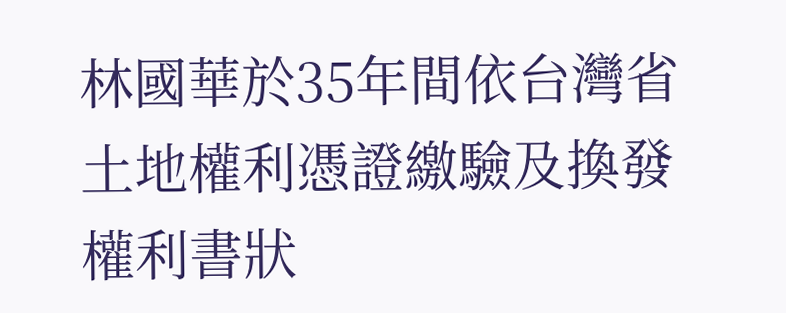林國華於35年間依台灣省土地權利憑證繳驗及換發權利書狀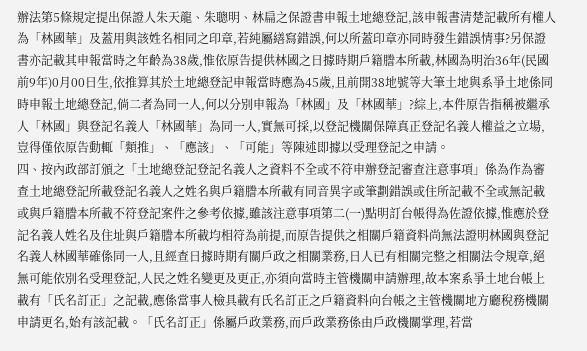辦法第5條規定提出保證人朱天龍、朱聰明、林扁之保證書申報土地總登記,該申報書清楚記載所有權人為「林國華」及蓋用與該姓名相同之印章,若純屬繕寫錯誤,何以所蓋印章亦同時發生錯誤情事?另保證書亦記載其申報當時之年齡為38歲,惟依原告提供林國之日據時期戶籍謄本所載,林國為明治36年(民國前9年)0月00日生,依推算其於土地總登記申報當時應為45歲,且前開38地號等大筆土地與系爭土地係同時申報土地總登記,倘二者為同一人,何以分別申報為「林國」及「林國華」?綜上,本件原告指稱被繼承人「林國」與登記名義人「林國華」為同一人,實無可採,以登記機關保障真正登記名義人權益之立場,豈得僅依原告動輒「類推」、「應該」、「可能」等陳述即據以受理登記之申請。
四、按內政部訂頒之「土地總登記登記名義人之資料不全或不符申辦登記審查注意事項」係為作為審查土地總登記所載登記名義人之姓名與戶籍謄本所載有同音異字或筆劃錯誤或住所記載不全或無記載或與戶籍謄本所載不符登記案件之參考依據,雖該注意事項第二(一)點明訂台帳得為佐證依據,惟應於登記名義人姓名及住址與戶籍謄本所載均相符為前提,而原告提供之相關戶籍資料尚無法證明林國與登記名義人林國華確係同一人,且經查日據時期有關戶政之相關業務,日人已有相關完整之相關法令規章,絕無可能依別名受理登記,人民之姓名變更及更正,亦須向當時主管機關申請辦理,故本案系爭土地台帳上載有「氏名訂正」之記載,應係當事人檢具載有氏名訂正之戶籍資料向台帳之主管機關地方廳稅務機關申請更名,始有該記載。「氏名訂正」係屬戶政業務,而戶政業務係由戶政機關掌理,若當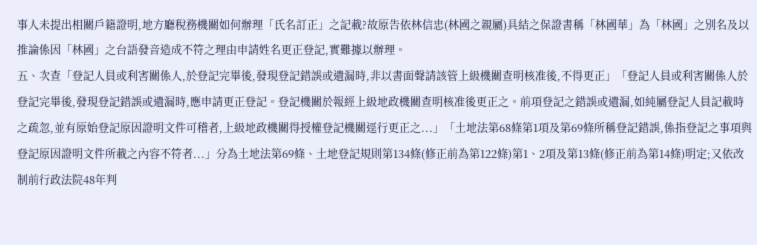事人未提出相關戶籍證明,地方廳稅務機關如何辦理「氏名訂正」之記載?故原告依林信忠(林國之親屬)具結之保證書稱「林國華」為「林國」之別名及以推論係因「林國」之台語發音造成不符之理由申請姓名更正登記,實難據以辦理。
五、次查「登記人員或利害關係人,於登記完畢後,發現登記錯誤或遺漏時,非以書面聲請該管上級機關查明核准後,不得更正」「登記人員或利害關係人於登記完畢後,發現登記錯誤或遺漏時,應申請更正登記。登記機關於報經上級地政機關查明核准後更正之。前項登記之錯誤或遺漏,如純屬登記人員記載時之疏忽,並有原始登記原因證明文件可稽者,上級地政機關得授權登記機關逕行更正之...」「土地法第68條第1項及第69條所稱登記錯誤,係指登記之事項與登記原因證明文件所載之內容不符者...」分為土地法第69條、土地登記規則第134條(修正前為第122條)第1、2項及第13條(修正前為第14條)明定;又依改制前行政法院48年判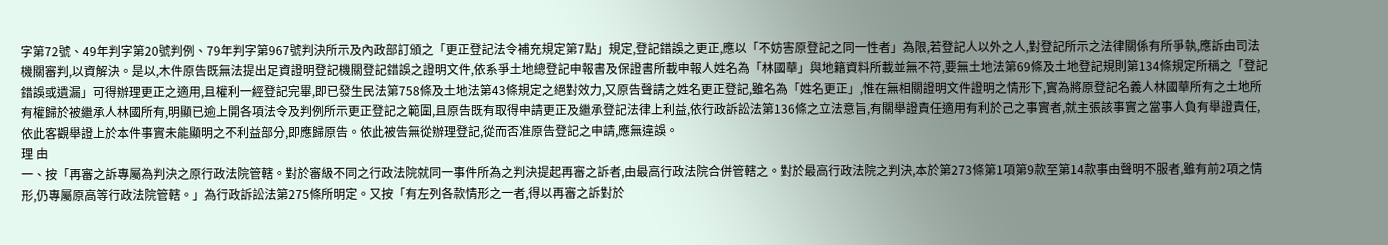字第72號、49年判字第20號判例、79年判字第967號判決所示及內政部訂頒之「更正登記法令補充規定第7點」規定,登記錯誤之更正,應以「不妨害原登記之同一性者」為限,若登記人以外之人,對登記所示之法律關係有所爭執,應訴由司法機關審判,以資解決。是以,木件原告既無法提出足資證明登記機關登記錯誤之證明文件,依系爭土地總登記申報書及保證書所載申報人姓名為「林國華」與地籍資料所載並無不符,要無土地法第69條及土地登記規則第134條規定所稱之「登記錯誤或遺漏」可得辦理更正之適用,且權利一經登記完畢,即已發生民法第758條及土地法第43條規定之絕對效力,又原告聲請之姓名更正登記,雖名為「姓名更正」,惟在無相關證明文件證明之情形下,實為將原登記名義人林國華所有之土地所有權歸於被繼承人林國所有,明顯已逾上開各項法令及判例所示更正登記之範圍,且原告既有取得申請更正及繼承登記法律上利益,依行政訴訟法第136條之立法意旨,有關舉證責任適用有利於己之事實者,就主張該事實之當事人負有舉證責任,依此客觀舉證上於本件事實未能顯明之不利益部分,即應歸原告。依此被告無從辦理登記,從而否准原告登記之申請,應無違誤。
理 由
一、按「再審之訴專屬為判決之原行政法院管轄。對於審級不同之行政法院就同一事件所為之判決提起再審之訴者,由最高行政法院合併管轄之。對於最高行政法院之判決,本於第273條第1項第9款至第14款事由聲明不服者,雖有前2項之情形,仍專屬原高等行政法院管轄。」為行政訴訟法第275條所明定。又按「有左列各款情形之一者,得以再審之訴對於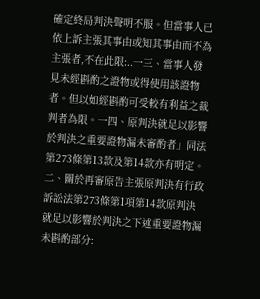確定終局判決聲明不服。但當事人已依上訴主張其事由或知其事由而不為主張者,不在此限:..一三、當事人發見未經斟酌之證物或得使用該證物者。但以如經斟酌可受較有利益之裁判者為限。一四、原判決就足以影響於判決之重要證物漏未審酌者」同法第273條第13款及第14款亦有明定。
二、關於再審原告主張原判決有行政訴訟法第273條第1項第14款原判決就足以影響於判決之下述重要證物漏未斟酌部分: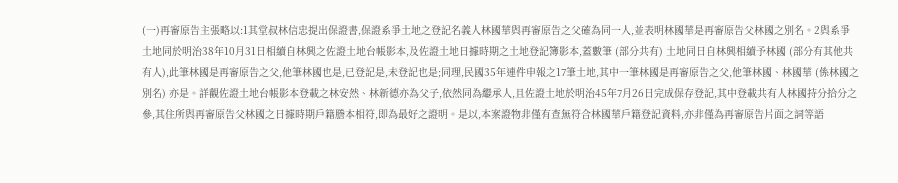(一)再審原告主張略以:1其堂叔林信忠提出保證書,保證系爭土地之登記名義人林國華與再審原告之父確為同一人,並表明林國華是再審原告父林國之別名。2與系爭土地同於明治38年10月31日相續自林興之佐證土地台帳影本,及佐證土地日據時期之土地登記簿影本,蓋數筆 (部分共有) 土地同日自林興相續予林國 (部分有其他共有人),此筆林國是再審原告之父,他筆林國也是,已登記是,未登記也是;同理,民國35年連件申報之17筆土地,其中一筆林國是再審原告之父,他筆林國、林國華 (係林國之別名) 亦是。詳觀佐證土地台帳影本登載之林安然、林新德亦為父子,依然同為繼承人,且佐證土地於明治45年7月26日完成保存登記,其中登載共有人林國持分拾分之參,其住所與再審原告父林國之日據時期戶籍謄本相符,即為最好之證明。是以,本案證物非僅有查無符合林國華戶籍登記資料,亦非僅為再審原告片面之詞等語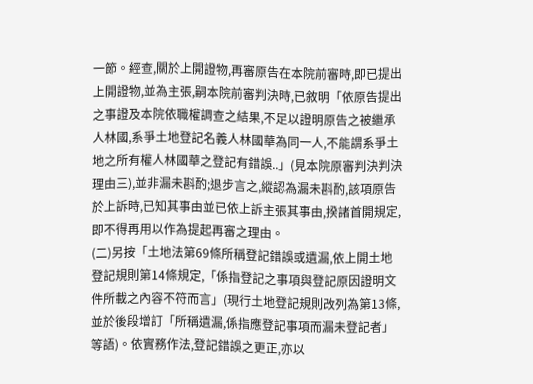一節。經查,關於上開證物,再審原告在本院前審時,即已提出上開證物,並為主張,嗣本院前審判決時,已敘明「依原告提出之事證及本院依職權調查之結果,不足以證明原告之被繼承人林國,系爭土地登記名義人林國華為同一人,不能謂系爭土地之所有權人林國華之登記有錯誤..」(見本院原審判決判決理由三),並非漏未斟酌;退步言之,縱認為漏未斟酌,該項原告於上訴時,已知其事由並已依上訴主張其事由,揆諸首開規定,即不得再用以作為提起再審之理由。
(二)另按「土地法第69條所稱登記錯誤或遺漏,依上開土地登記規則第14條規定,「係指登記之事項與登記原因證明文件所載之內容不符而言」(現行土地登記規則改列為第13條,並於後段增訂「所稱遺漏,係指應登記事項而漏未登記者」等語)。依實務作法,登記錯誤之更正,亦以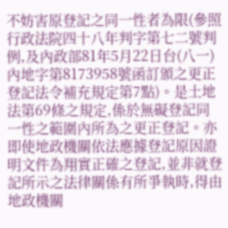不妨害原登記之同一性者為限(參照行政法院四十八年判字第七二號判例,及內政部81年5月22日台(八一)內地字第8173958號函訂頒之更正登記法令補充規定第7點)。是土地法第69條之規定,係於無礙登記同一性之範圍內所為之更正登記。亦即使地政機關依法應據登記原因證明文件為翔實正確之登記,並非就登記所示之法律關係有所爭執時,得由地政機關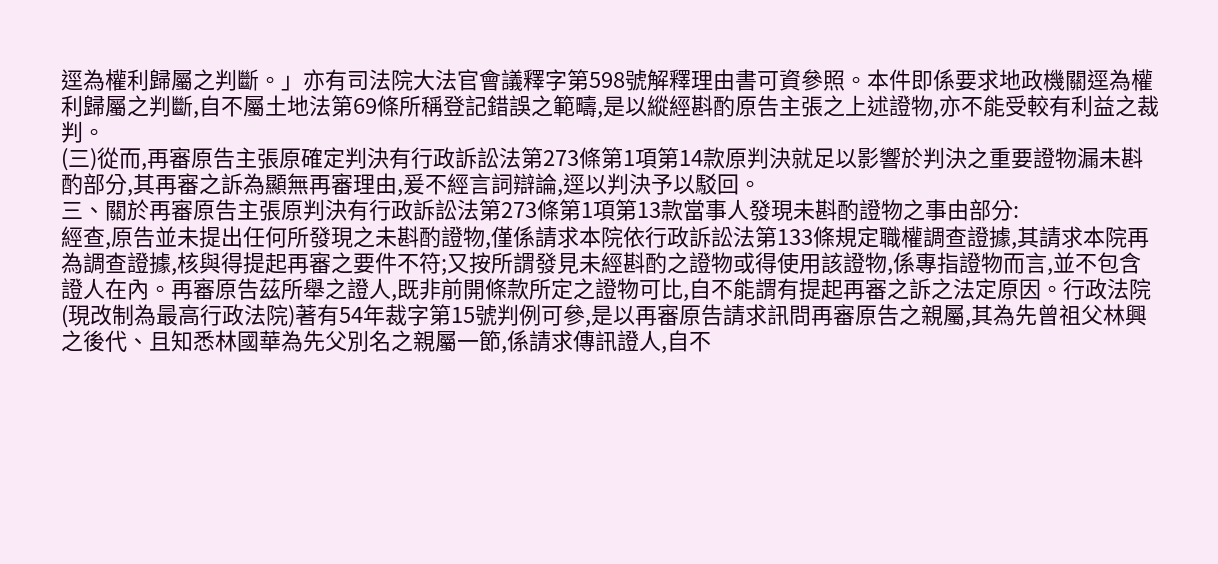逕為權利歸屬之判斷。」亦有司法院大法官會議釋字第598號解釋理由書可資參照。本件即係要求地政機關逕為權利歸屬之判斷,自不屬土地法第69條所稱登記錯誤之範疇,是以縱經斟酌原告主張之上述證物,亦不能受較有利益之裁判。
(三)從而,再審原告主張原確定判決有行政訴訟法第273條第1項第14款原判決就足以影響於判決之重要證物漏未斟酌部分,其再審之訴為顯無再審理由,爰不經言詞辯論,逕以判決予以駁回。
三、關於再審原告主張原判決有行政訴訟法第273條第1項第13款當事人發現未斟酌證物之事由部分:
經查,原告並未提出任何所發現之未斟酌證物,僅係請求本院依行政訴訟法第133條規定職權調查證據,其請求本院再為調查證據,核與得提起再審之要件不符;又按所謂發見未經斟酌之證物或得使用該證物,係專指證物而言,並不包含證人在內。再審原告茲所舉之證人,既非前開條款所定之證物可比,自不能謂有提起再審之訴之法定原因。行政法院(現改制為最高行政法院)著有54年裁字第15號判例可參,是以再審原告請求訊問再審原告之親屬,其為先曾祖父林興之後代、且知悉林國華為先父別名之親屬一節,係請求傳訊證人,自不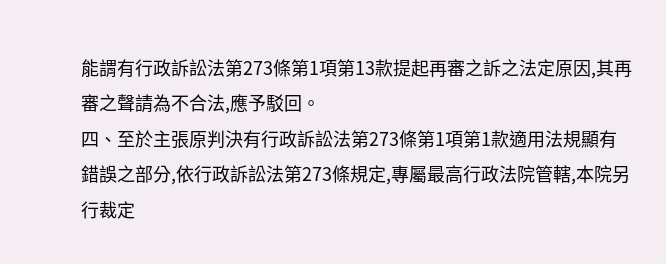能謂有行政訴訟法第273條第1項第13款提起再審之訴之法定原因,其再審之聲請為不合法,應予駁回。
四、至於主張原判決有行政訴訟法第273條第1項第1款適用法規顯有錯誤之部分,依行政訴訟法第273條規定,專屬最高行政法院管轄,本院另行裁定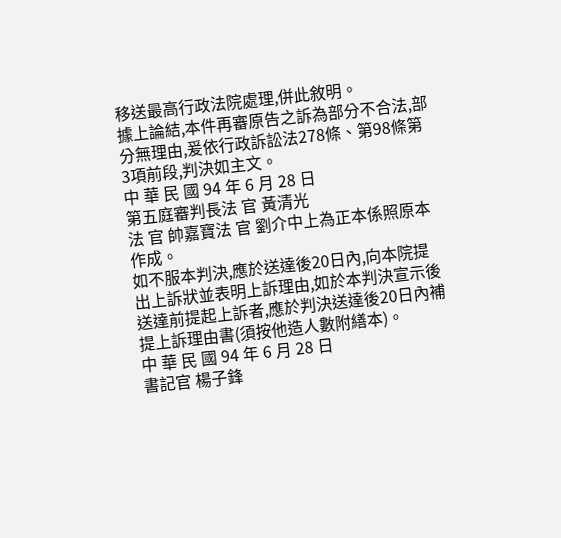移送最高行政法院處理,併此敘明。
據上論結,本件再審原告之訴為部分不合法,部分無理由,爰依行政訴訟法278條、第98條第3項前段,判決如主文。
中 華 民 國 94 年 6 月 28 日
第五庭審判長法 官 黃清光
法 官 帥嘉寶法 官 劉介中上為正本係照原本作成。
如不服本判決,應於送達後20日內,向本院提出上訴狀並表明上訴理由,如於本判決宣示後送達前提起上訴者,應於判決送達後20日內補提上訴理由書(須按他造人數附繕本)。
中 華 民 國 94 年 6 月 28 日
書記官 楊子鋒